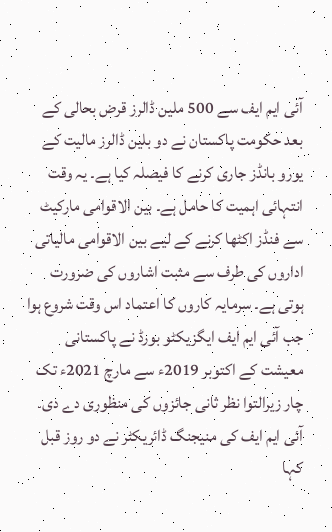آئی ایم ایف سے 500 ملین ڈالرز قرض بحالی کے بعد حکومت پاکستان نے دو بلین ڈالرز مالیت کے یورو بانڈز جاری کرنے کا فیصلہ کیا ہے۔ یہ وقت انتہائی اہمیت کا حامل ہے۔ بین الاقوامی مارکیٹ سے فنڈز اکٹھا کرنے کے لیے بین الاقوامی مالیاتی اداروں کی طرف سے مثبت اشاروں کی ضرورت ہوتی ہے۔ سرمایہ کاروں کا اعتماد اس وقت شروع ہوا جب آئی ایم ایف ایگزیکٹو بورڈ نے پاکستانی معیشت کے اکتوبر 2019ء سے مارچ 2021ء تک چار زیرالتوا نظر ثانی جائزوں کی منظوری دے دی۔ آئی ایم ایف کی منیجنگ ڈائریکٹر نے دو روز قبل کہا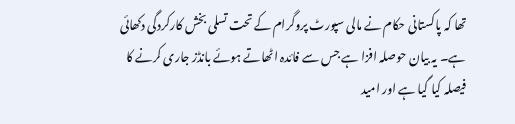تھا کہ پاکستانی حکام نے مالی سپورٹ پروگرام کے تحت تسلی بخش کارکردگی دکھائی ہے۔ یہ بیان حوصلہ افزا ہے جس سے فائدہ اٹھاتے ہوئے بانڈز جاری کرنے کا فیصلہ کیا گیا ہے اور امید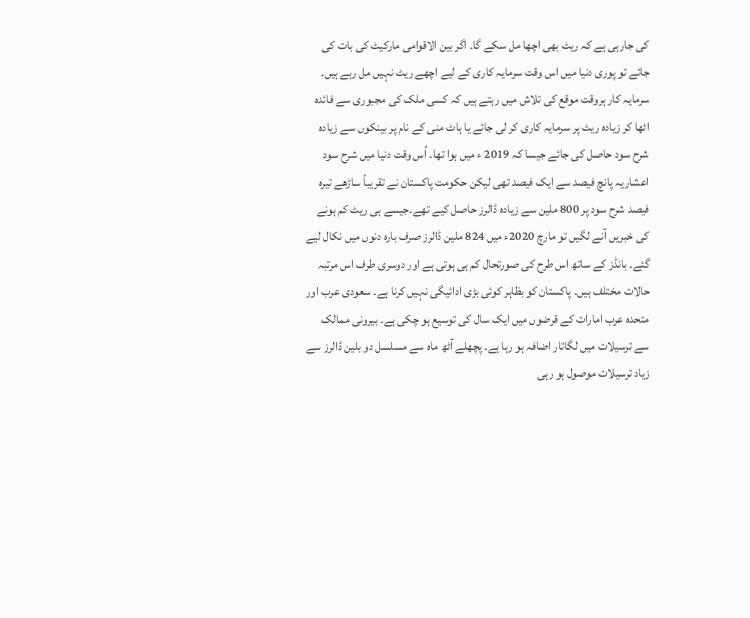کی جارہی ہے کہ ریٹ بھی اچھا مل سکے گا۔ اگر بین الاقوامی مارکیٹ کی بات کی جائے تو پوری دنیا میں اس وقت سرمایہ کاری کے لیے اچھے ریٹ نہیں مل رہے ہیں۔ سرمایہ کار ہروقت موقع کی تلاش میں رہتے ہیں کہ کسی ملک کی مجبوری سے فائدہ اٹھا کر زیادہ ریٹ پر سرمایہ کاری کر لی جائے یا ہاٹ منی کے نام پر بینکوں سے زیادہ شرح سود حاصل کی جائے جیسا کہ 2019 ء میں ہوا تھا۔ اُس وقت دنیا میں شرح سود اعشاریہ پانچ فیصد سے ایک فیصد تھی لیکن حکومت پاکستان نے تقریباً ساڑھے تیرہ فیصد شرح سود پر 800 ملین سے زیادہ ڈالرز حاصل کیے تھے۔جیسے ہی ریٹ کم ہونے کی خبریں آنے لگیں تو مارچ 2020ء میں 824 ملین ڈالرز صرف بارہ دنوں میں نکال لیے گئے۔ بانڈز کے ساتھ اس طرح کی صورتحال کم ہی ہوتی ہے اور دوسری طرف اس مرتبہ حالات مختلف ہیں۔ پاکستان کو بظاہر کوئی بڑی ادائیگی نہیں کرنا ہے۔ سعودی عرب اور متحدہ عرب امارات کے قرضوں میں ایک سال کی توسیع ہو چکی ہے۔ بیرونی ممالک سے ترسیلات میں لگاتار اضافہ ہو رہا ہے۔ پچھلے آٹھ ماہ سے مسلسل دو بلین ڈالرز سے زیاد ترسیلات موصول ہو رہی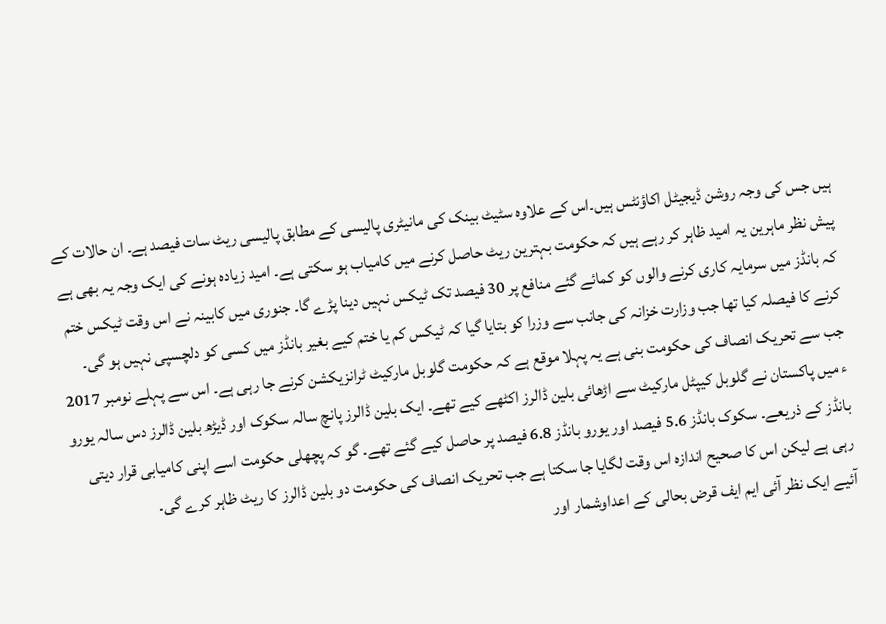ہیں جس کی وجہ روشن ڈیجیٹل اکاؤنٹس ہیں۔اس کے علاوہ سٹیٹ بینک کی مانیٹری پالیسی کے مطابق پالیسی ریٹ سات فیصد ہے۔ ان حالات کے پیش نظر ماہرین یہ امید ظاہر کر رہے ہیں کہ حکومت بہترین ریٹ حاصل کرنے میں کامیاب ہو سکتی ہے۔ امید زیادہ ہونے کی ایک وجہ یہ بھی ہے کہ بانڈز میں سرمایہ کاری کرنے والوں کو کمائے گئے منافع پر 30 فیصد تک ٹیکس نہیں دینا پڑے گا۔ جنوری میں کابینہ نے اس وقت ٹیکس ختم کرنے کا فیصلہ کیا تھا جب وزارت خزانہ کی جانب سے وزرا کو بتایا گیا کہ ٹیکس کم یا ختم کیے بغیر بانڈز میں کسی کو دلچسپی نہیں ہو گی۔
جب سے تحریک انصاف کی حکومت بنی ہے یہ پہلا موقع ہے کہ حکومت گلوبل مارکیٹ ٹرانزیکشن کرنے جا رہی ہے۔ اس سے پہلے نومبر 2017 ء میں پاکستان نے گلوبل کیپٹل مارکیٹ سے اڑھائی بلین ڈالرز اکٹھے کیے تھے۔ ایک بلین ڈالرز پانچ سالہ سکوک اور ڈیڑھ بلین ڈالرز دس سالہ یورو بانڈز کے ذریعے۔ سکوک بانڈز 5.6 فیصد اور یورو بانڈز 6.8 فیصد پر حاصل کیے گئے تھے۔ گو کہ پچھلی حکومت اسے اپنی کامیابی قرار دیتی رہی ہے لیکن اس کا صحیح اندازہ اس وقت لگایا جا سکتا ہے جب تحریک انصاف کی حکومت دو بلین ڈالرز کا ریٹ ظاہر کرے گی۔
آئیے ایک نظر آئی ایم ایف قرض بحالی کے اعداوشمار اور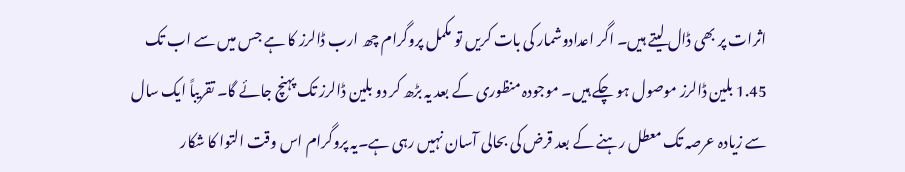اثرات پر بھی ڈال لیتے ہیں۔ اگر اعدادوشمار کی بات کریں تو مکمل پروگرام چھ ارب ڈالرز کا ہے جس میں سے اب تک 1.45 بلین ڈالرز موصول ہو چکے ہیں۔ موجودہ منظوری کے بعد یہ بڑھ کر دو بلین ڈالرز تک پہنچ جائے گا۔ تقریباً ایک سال سے زیادہ عرصہ تک معطل رہنے کے بعد قرض کی بحالی آسان نہیں رہی ہے۔یہ پروگرام اس وقت التوا کا شکار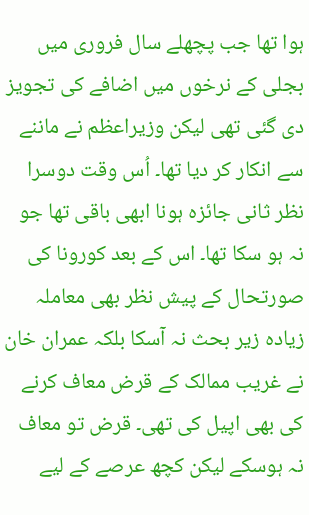ہوا تھا جب پچھلے سال فروری میں بجلی کے نرخوں میں اضافے کی تجویز دی گئی تھی لیکن وزیراعظم نے ماننے سے انکار کر دیا تھا۔ اُس وقت دوسرا نظر ثانی جائزہ ہونا ابھی باقی تھا جو نہ ہو سکا تھا۔ اس کے بعد کورونا کی صورتحال کے پیش نظر بھی معاملہ زیادہ زیر بحث نہ آسکا بلکہ عمران خان نے غریب ممالک کے قرض معاف کرنے کی بھی اپیل کی تھی۔ قرض تو معاف نہ ہوسکے لیکن کچھ عرصے کے لیے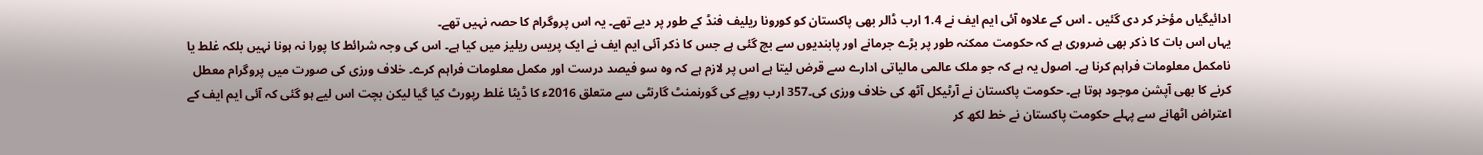ادائیگیاں مؤخر کر دی گئیں ۔ اس کے علاوہ آئی ایم ایف نے 1.4 ارب ڈالر بھی پاکستان کو کورونا ریلیف فنڈ کے طور پر دیے تھے۔ یہ اس پروگرام کا حصہ نہیں تھے۔
یہاں اس بات کا ذکر بھی ضروری ہے کہ حکومت ممکنہ طور پر بڑے جرمانے اور پابندیوں سے بچ گئی ہے جس کا ذکر آئی ایم ایف نے ایک پریس ریلیز میں کیا ہے۔ اس کی وجہ شرائط کا پورا نہ ہونا نہیں بلکہ غلط یا نامکمل معلومات فراہم کرنا ہے۔ اصول یہ ہے کہ جو ملک عالمی مالیاتی ادارے سے قرض لیتا ہے اس پر لازم ہے کہ وہ سو فیصد درست اور مکمل معلومات فراہم کرے۔ خلاف ورزی کی صورت میں پروگرام معطل کرنے کا بھی آپشن موجود ہوتا ہے۔ حکومت پاکستان نے آرٹیکل آٹھ کی خلاف ورزی کی۔357 ارب روپے کی گورنمنٹ گارنٹی سے متعلق 2016ء کا ڈیٹا غلط رپورٹ کیا گیا لیکن بچت اس لیے ہو گئی کہ آئی ایم ایف کے اعتراض اٹھانے سے پہلے حکومت پاکستان نے خط لکھ کر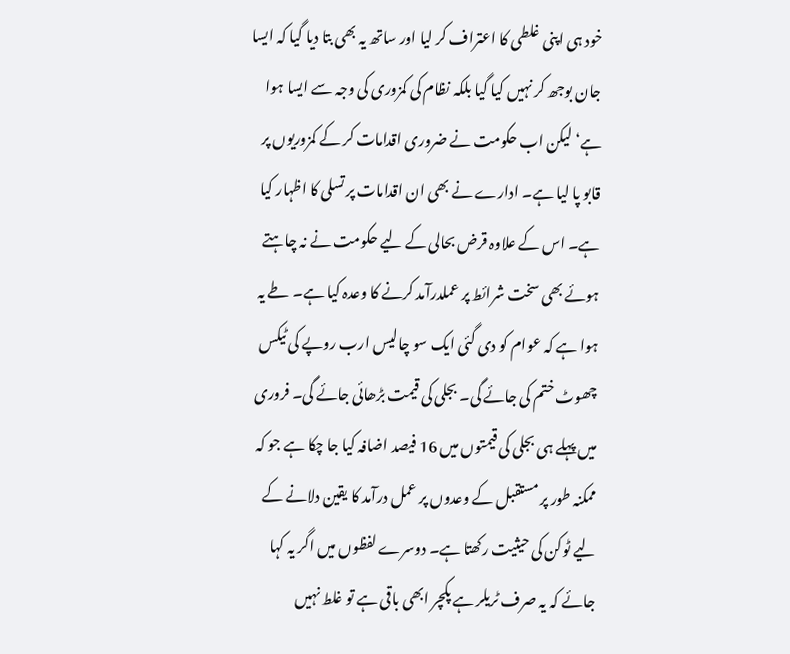خود ہی اپنی غلطی کا اعتراف کر لیا اور ساتھ یہ بھی بتا دیا گیا کہ ایسا جان بوجھ کر نہیں کیا گیا بلکہ نظام کی کمزوری کی وجہ سے ایسا ہوا ہے‘ لیکن اب حکومت نے ضروری اقدامات کر کے کمزوریوں پر قابو پا لیا ہے۔ ادارے نے بھی ان اقدامات پر تسلی کا اظہار کیا ہے۔ اس کے علاوہ قرض بحالی کے لیے حکومت نے نہ چاہتے ہوئے بھی سخت شرائط پر عملدرآمد کرنے کا وعدہ کیا ہے۔ طے یہ ہوا ہے کہ عوام کو دی گئی ایک سو چالیس ارب روپے کی ٹیکس چھوٹ ختم کی جائے گی۔ بجلی کی قیمت بڑھائی جائے گی۔ فروری میں پہلے ہی بجلی کی قیمتوں میں 16 فیصد اضافہ کیا جا چکا ہے جو کہ ممکنہ طور پر مستقبل کے وعدوں پر عمل درآمد کا یقین دلانے کے لیے ٹوکن کی حیثیت رکھتا ہے۔ دوسرے لفظوں میں اگر یہ کہا جائے کہ یہ صرف ٹریلر ہے پکچر ابھی باقی ہے تو غلط نہیں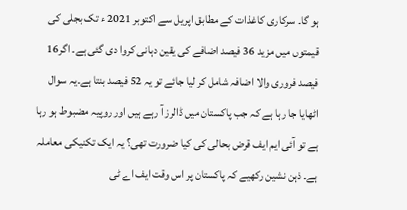ہو گا۔ سرکاری کاغذات کے مطابق اپریل سے اکتوبر 2021 ء تک بجلی کی قیمتوں میں مزید 36 فیصد اضافے کی یقین دہانی کروا دی گئی ہے۔ اگر16 فیصد فروری والا اضافہ شامل کر لیا جائے تو یہ 52 فیصد بنتا ہے۔یہ سوال اٹھایا جا رہا ہے کہ جب پاکستان میں ڈالرز آ رہے ہیں اور روپیہ مضبوط ہو رہا ہے تو آئی ایم ایف قرض بحالی کی کیا ضرورت تھی؟ یہ ایک تکنیکی معاملہ ہے۔ ذہن نشین رکھیے کہ پاکستان پر اس وقت ایف اے ٹی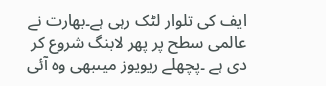ایف کی تلوار لٹک رہی ہے۔بھارت نے عالمی سطح پر پھر لابنگ شروع کر دی ہے ۔پچھلے ریویوز میںبھی وہ آئی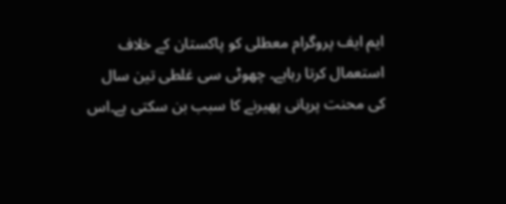ایم ایف پروگرام معطلی کو پاکستان کے خلاف استعمال کرتا رہاہے۔ چھوٹی سی غلطی تین سال کی محنت پرپانی پھیرنے کا سبب بن سکتی ہے۔اس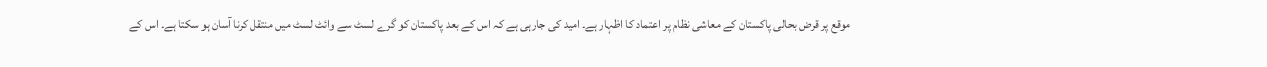موقع پر قرض بحالی پاکستان کے معاشی نظام پر اعتماد کا اظہار ہے۔ امید کی جارہی ہے کہ اس کے بعد پاکستان کو گرے لسٹ سے وائٹ لسٹ میں منتقل کرنا آسان ہو سکتا ہے۔ اس کے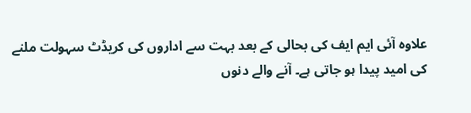علاوہ آئی ایم ایف کی بحالی کے بعد بہت سے اداروں کی کریڈٹ سہولت ملنے کی امید پیدا ہو جاتی ہے۔ آنے والے دنوں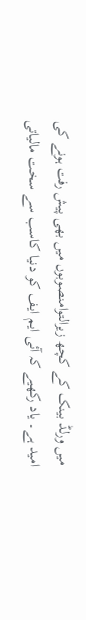میں ورلڈ بینک کے کچھ زیرالتوامنصوبوں میں بھی پیش رفت ہونے کی امید ہے۔ یاد رکھیے کہ آئی ایم ایف کو دنیا کاسب سے سخت مالیاتی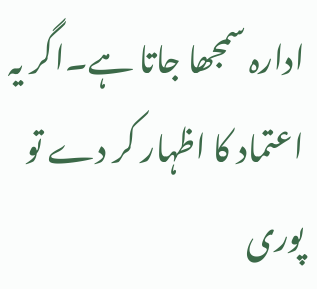ادارہ سمجھا جاتا ہے۔اگر یہ اعتماد کا اظہار کر دے تو پوری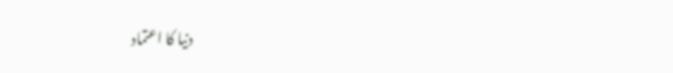دنیا کا اعتماد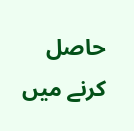حاصل کرنے میں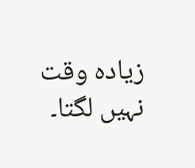زیادہ وقت نہیں لگتا۔